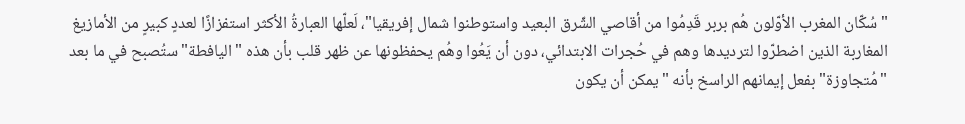"سُكّان المغرب الأوّلون هُم بربر قَدِمُوا من أقاصي الشّرق البعيد واستوطنوا شمال إفريقيا"، لَعلّها العبارةُ الأكثر استفزازًا لعددٍ كبيرٍ من الأمازيغ المغاربة الذين اضطرّوا لترديدها وهم في حُجرات الابتدائي، دون أن يَعُوا وهُم يحفظونها عن ظهر قلب بأن هذه "اليافطة" ستُصبح في ما بعد "مُتجاوزة" بفعل إيمانهم الراسخ بأنه "يمكن أن يكون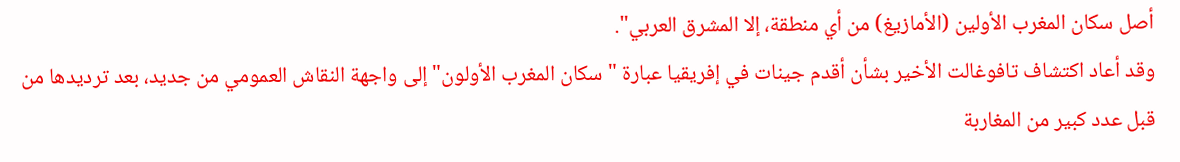أصل سكان المغرب الأولين (الأمازيغ) من أي منطقة، إلا المشرق العربي".
وقد أعاد اكتشاف تافوغالت الأخير بشأن أقدم جينات في إفريقيا عبارة "سكان المغرب الأولون" إلى واجهة النقاش العمومي من جديد، بعد ترديدها من قبل عدد كبير من المغاربة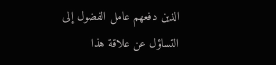الذين دفعهم عامل الفضول إلى التساؤل عن علاقة هذا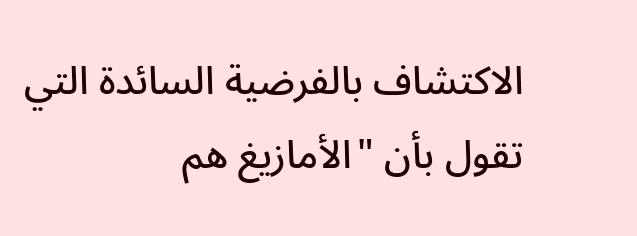الاكتشاف بالفرضية السائدة التي تقول بأن "الأمازيغ هم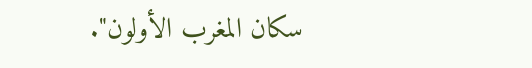سكان المغرب الأولون".